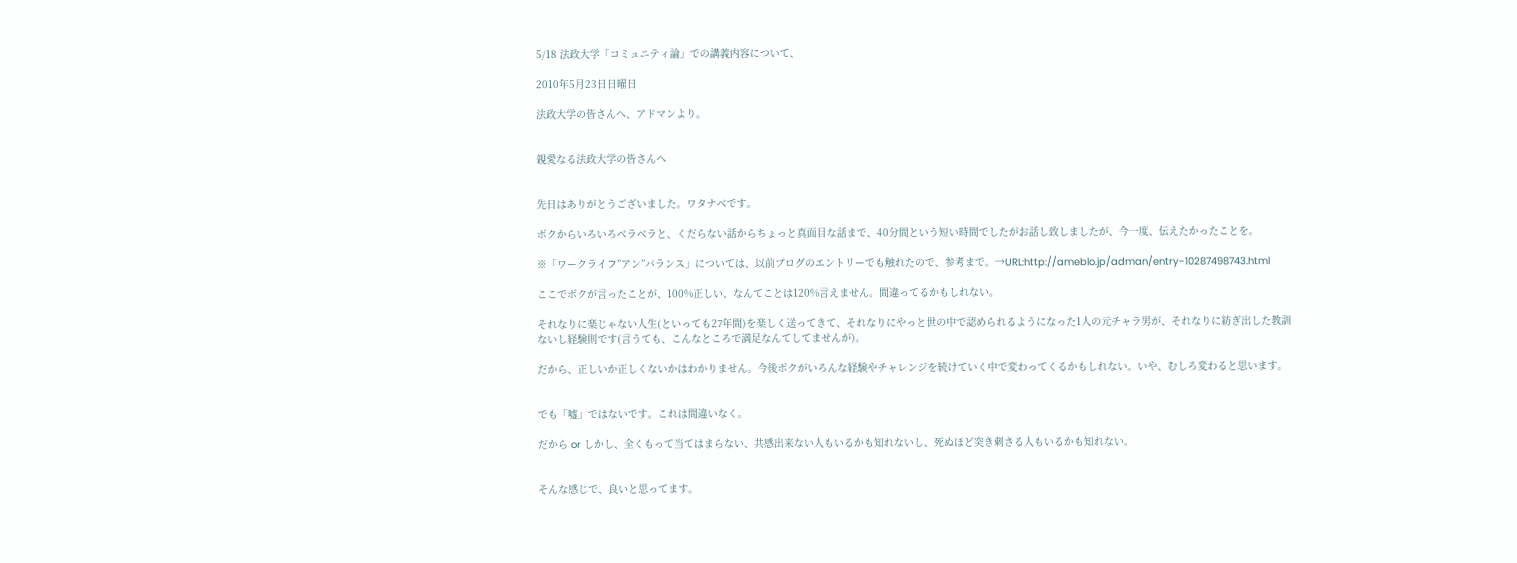5/18 法政大学「コミュニティ論」での講義内容について、

2010年5月23日日曜日

法政大学の皆さんへ、アドマンより。


親愛なる法政大学の皆さんへ


先日はありがとうございました。ワタナベです。

ボクからいろいろベラベラと、くだらない話からちょっと真面目な話まで、40分間という短い時間でしたがお話し致しましたが、今一度、伝えたかったことを。

※「ワークライフ”アン”バランス」については、以前ブログのエントリーでも触れたので、参考まで。→URL:http://ameblo.jp/adman/entry-10287498743.html

ここでボクが言ったことが、100%正しい、なんてことは120%言えません。間違ってるかもしれない。

それなりに楽じゃない人生(といっても27年間)を楽しく送ってきて、それなりにやっと世の中で認められるようになった1人の元チャラ男が、それなりに紡ぎ出した教訓ないし経験則です(言うても、こんなところで満足なんてしてませんが)。

だから、正しいか正しくないかはわかりません。今後ボクがいろんな経験やチャレンジを続けていく中で変わってくるかもしれない。いや、むしろ変わると思います。


でも「嘘」ではないです。これは間違いなく。

だから or しかし、全くもって当てはまらない、共感出来ない人もいるかも知れないし、死ぬほど突き刺さる人もいるかも知れない。


そんな感じで、良いと思ってます。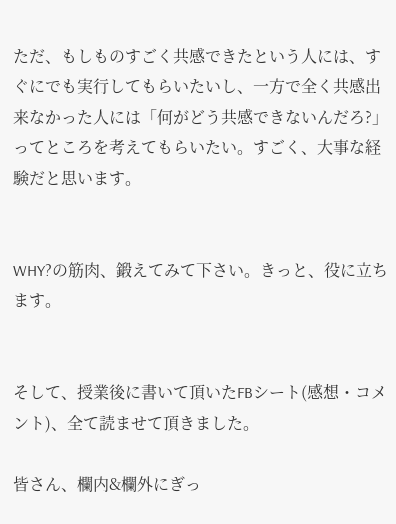ただ、もしものすごく共感できたという人には、すぐにでも実行してもらいたいし、一方で全く共感出来なかった人には「何がどう共感できないんだろ?」ってところを考えてもらいたい。すごく、大事な経験だと思います。


WHY?の筋肉、鍛えてみて下さい。きっと、役に立ちます。


そして、授業後に書いて頂いたFBシート(感想・コメント)、全て読ませて頂きました。

皆さん、欄内&欄外にぎっ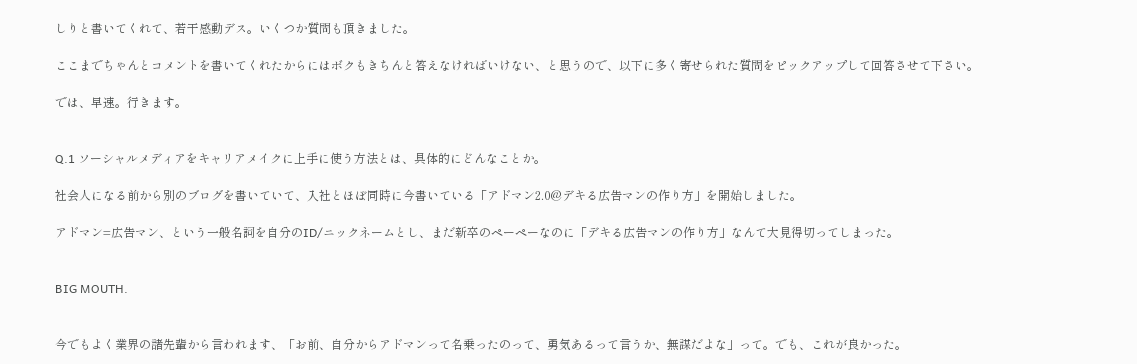しりと書いてくれて、若干感動デス。いくつか質問も頂きました。

ここまでちゃんとコメントを書いてくれたからにはボクもきちんと答えなければいけない、と思うので、以下に多く寄せられた質問をピックアップして回答させて下さい。

では、早速。行きます。


Q.1 ソーシャルメディアをキャリアメイクに上手に使う方法とは、具体的にどんなことか。

社会人になる前から別のブログを書いていて、入社とほぼ同時に今書いている「アドマン2.0@デキる広告マンの作り方」を開始しました。

アドマン=広告マン、という一般名詞を自分のID/ニックネームとし、まだ新卒のペーペーなのに「デキる広告マンの作り方」なんて大見得切ってしまった。


BIG MOUTH.


今でもよく業界の諸先輩から言われます、「お前、自分からアドマンって名乗ったのって、勇気あるって言うか、無謀だよな」って。でも、これが良かった。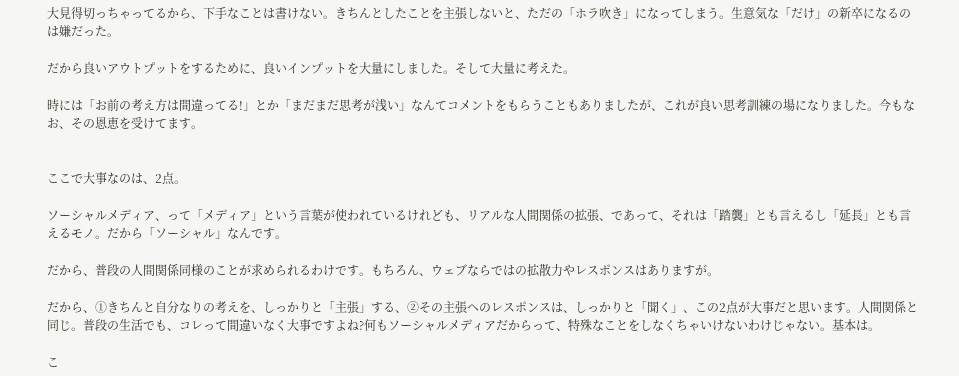大見得切っちゃってるから、下手なことは書けない。きちんとしたことを主張しないと、ただの「ホラ吹き」になってしまう。生意気な「だけ」の新卒になるのは嫌だった。

だから良いアウトプットをするために、良いインプットを大量にしました。そして大量に考えた。

時には「お前の考え方は間違ってる!」とか「まだまだ思考が浅い」なんてコメントをもらうこともありましたが、これが良い思考訓練の場になりました。今もなお、その恩恵を受けてます。


ここで大事なのは、2点。

ソーシャルメディア、って「メディア」という言葉が使われているけれども、リアルな人間関係の拡張、であって、それは「踏襲」とも言えるし「延長」とも言えるモノ。だから「ソーシャル」なんです。

だから、普段の人間関係同様のことが求められるわけです。もちろん、ウェブならではの拡散力やレスポンスはありますが。

だから、①きちんと自分なりの考えを、しっかりと「主張」する、②その主張へのレスポンスは、しっかりと「聞く」、この2点が大事だと思います。人間関係と同じ。普段の生活でも、コレって間違いなく大事ですよね?何もソーシャルメディアだからって、特殊なことをしなくちゃいけないわけじゃない。基本は。

こ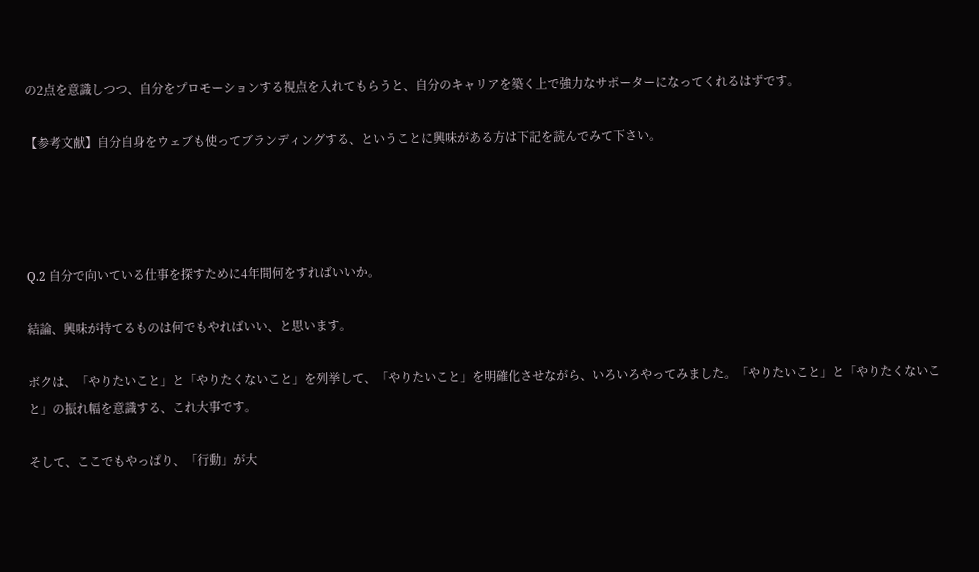の2点を意識しつつ、自分をプロモーションする視点を入れてもらうと、自分のキャリアを築く上で強力なサポーターになってくれるはずです。

【参考文献】自分自身をウェブも使ってブランディングする、ということに興味がある方は下記を読んでみて下さい。




Q.2 自分で向いている仕事を探すために4年間何をすればいいか。

結論、興味が持てるものは何でもやればいい、と思います。

ボクは、「やりたいこと」と「やりたくないこと」を列挙して、「やりたいこと」を明確化させながら、いろいろやってみました。「やりたいこと」と「やりたくないこと」の振れ幅を意識する、これ大事です。

そして、ここでもやっぱり、「行動」が大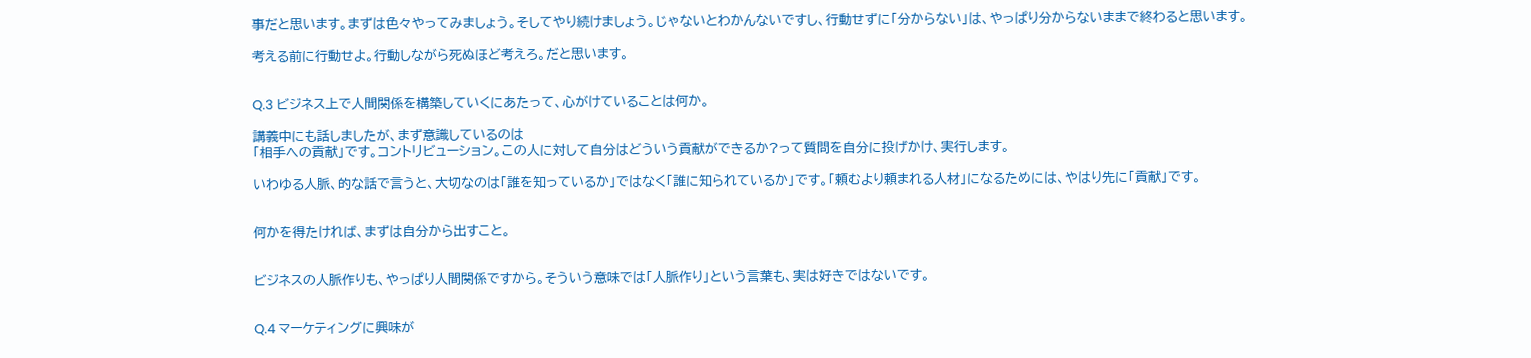事だと思います。まずは色々やってみましょう。そしてやり続けましょう。じゃないとわかんないですし、行動せずに「分からない」は、やっぱり分からないままで終わると思います。

考える前に行動せよ。行動しながら死ぬほど考えろ。だと思います。


Q.3 ビジネス上で人間関係を構築していくにあたって、心がけていることは何か。

講義中にも話しましたが、まず意識しているのは
「相手への貢献」です。コントリビューション。この人に対して自分はどういう貢献ができるか?って質問を自分に投げかけ、実行します。

いわゆる人脈、的な話で言うと、大切なのは「誰を知っているか」ではなく「誰に知られているか」です。「頼むより頼まれる人材」になるためには、やはり先に「貢献」です。


何かを得たければ、まずは自分から出すこと。


ビジネスの人脈作りも、やっぱり人間関係ですから。そういう意味では「人脈作り」という言葉も、実は好きではないです。


Q.4 マーケティングに興味が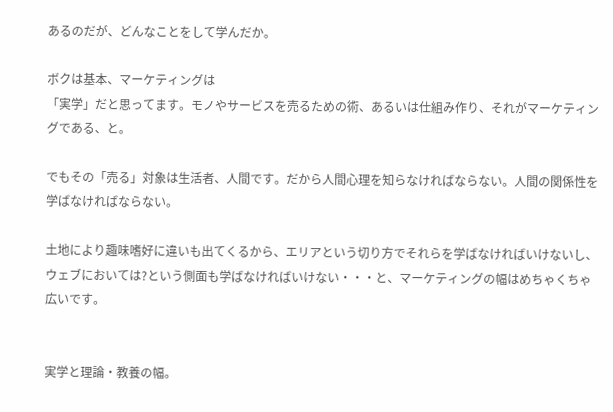あるのだが、どんなことをして学んだか。

ボクは基本、マーケティングは
「実学」だと思ってます。モノやサービスを売るための術、あるいは仕組み作り、それがマーケティングである、と。

でもその「売る」対象は生活者、人間です。だから人間心理を知らなければならない。人間の関係性を学ばなければならない。

土地により趣味嗜好に違いも出てくるから、エリアという切り方でそれらを学ばなければいけないし、ウェブにおいては?という側面も学ばなければいけない・・・と、マーケティングの幅はめちゃくちゃ広いです。


実学と理論・教養の幅。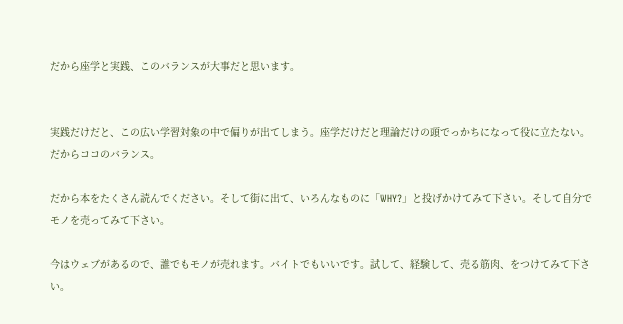だから座学と実践、このバランスが大事だと思います。


実践だけだと、この広い学習対象の中で偏りが出てしまう。座学だけだと理論だけの頭でっかちになって役に立たない。だからココのバランス。

だから本をたくさん読んでください。そして街に出て、いろんなものに「WHY?」と投げかけてみて下さい。そして自分でモノを売ってみて下さい。

今はウェブがあるので、誰でもモノが売れます。バイトでもいいです。試して、経験して、売る筋肉、をつけてみて下さい。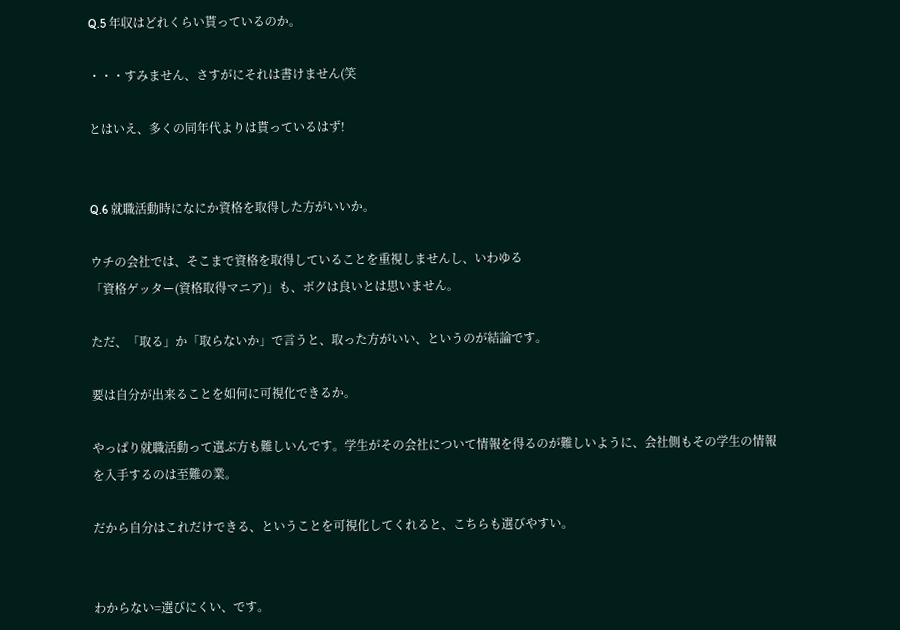Q.5 年収はどれくらい貰っているのか。

・・・すみません、さすがにそれは書けません(笑

とはいえ、多くの同年代よりは貰っているはず!


Q.6 就職活動時になにか資格を取得した方がいいか。

ウチの会社では、そこまで資格を取得していることを重視しませんし、いわゆる
「資格ゲッター(資格取得マニア)」も、ボクは良いとは思いません。

ただ、「取る」か「取らないか」で言うと、取った方がいい、というのが結論です。

要は自分が出来ることを如何に可視化できるか。

やっぱり就職活動って選ぶ方も難しいんです。学生がその会社について情報を得るのが難しいように、会社側もその学生の情報を入手するのは至難の業。

だから自分はこれだけできる、ということを可視化してくれると、こちらも選びやすい。


わからない=選びにくい、です。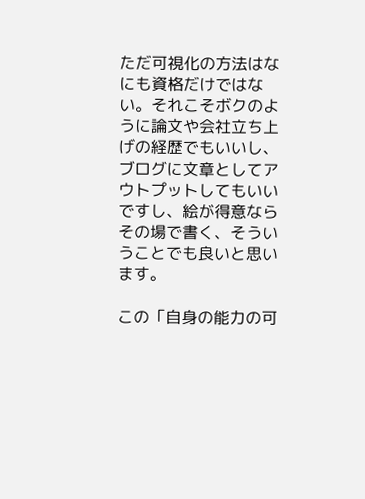ただ可視化の方法はなにも資格だけではない。それこそボクのように論文や会社立ち上げの経歴でもいいし、ブログに文章としてアウトプットしてもいいですし、絵が得意ならその場で書く、そういうことでも良いと思います。

この「自身の能力の可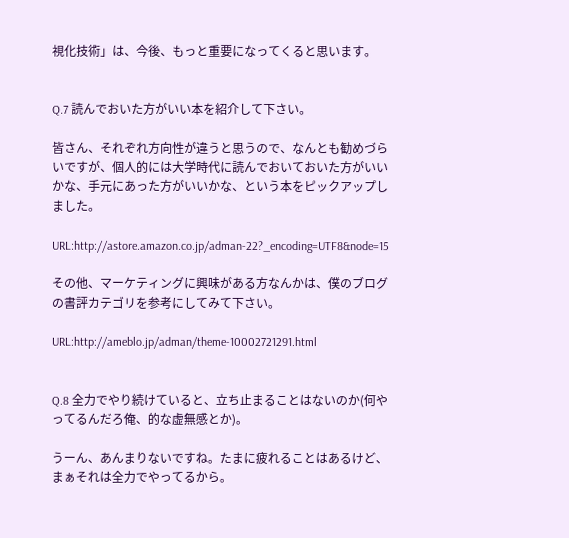視化技術」は、今後、もっと重要になってくると思います。


Q.7 読んでおいた方がいい本を紹介して下さい。

皆さん、それぞれ方向性が違うと思うので、なんとも勧めづらいですが、個人的には大学時代に読んでおいておいた方がいいかな、手元にあった方がいいかな、という本をピックアップしました。

URL:http://astore.amazon.co.jp/adman-22?_encoding=UTF8&node=15

その他、マーケティングに興味がある方なんかは、僕のブログの書評カテゴリを参考にしてみて下さい。

URL:http://ameblo.jp/adman/theme-10002721291.html


Q.8 全力でやり続けていると、立ち止まることはないのか(何やってるんだろ俺、的な虚無感とか)。

うーん、あんまりないですね。たまに疲れることはあるけど、まぁそれは全力でやってるから。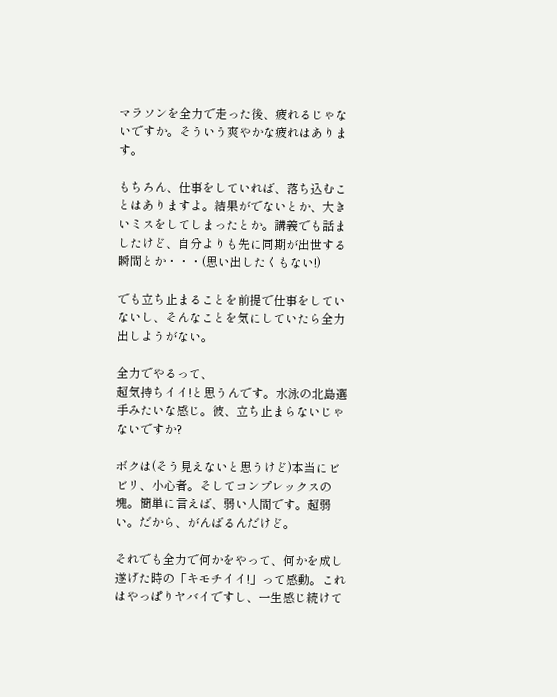マラソンを全力で走った後、疲れるじゃないですか。そういう爽やかな疲れはあります。

もちろん、仕事をしていれば、落ち込むことはありますよ。結果がでないとか、大きいミスをしてしまったとか。講義でも話ましたけど、自分よりも先に同期が出世する瞬間とか・・・(思い出したくもない!)

でも立ち止まることを前提で仕事をしていないし、そんなことを気にしていたら全力出しようがない。

全力でやるって、
超気持ちイイ!と思うんです。水泳の北島選手みたいな感じ。彼、立ち止まらないじゃないですか?

ボクは(そう見えないと思うけど)本当にビビリ、小心者。そしてコンプレックスの塊。簡単に言えば、弱い人間です。超弱い。だから、がんばるんだけど。

それでも全力で何かをやって、何かを成し遂げた時の「キモチイイ!」って感動。これはやっぱりヤバイですし、一生感じ続けて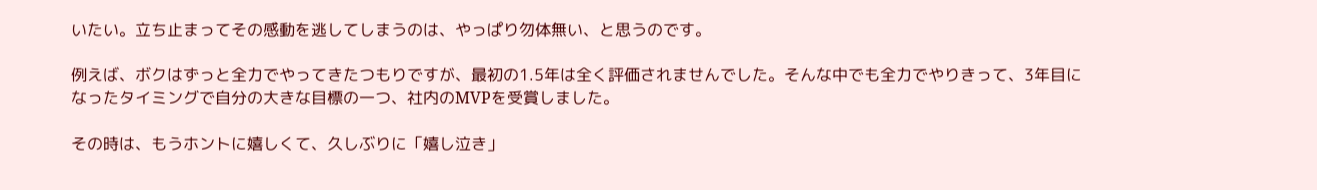いたい。立ち止まってその感動を逃してしまうのは、やっぱり勿体無い、と思うのです。

例えば、ボクはずっと全力でやってきたつもりですが、最初の1.5年は全く評価されませんでした。そんな中でも全力でやりきって、3年目になったタイミングで自分の大きな目標の一つ、社内のMVPを受賞しました。

その時は、もうホントに嬉しくて、久しぶりに「嬉し泣き」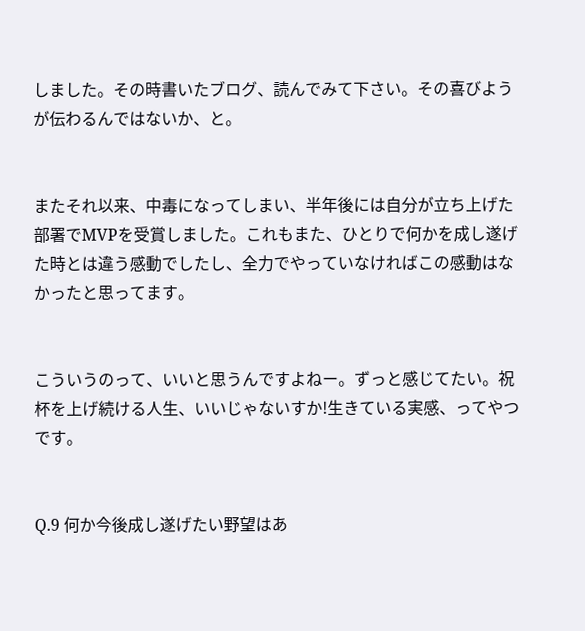しました。その時書いたブログ、読んでみて下さい。その喜びようが伝わるんではないか、と。


またそれ以来、中毒になってしまい、半年後には自分が立ち上げた部署でMVPを受賞しました。これもまた、ひとりで何かを成し遂げた時とは違う感動でしたし、全力でやっていなければこの感動はなかったと思ってます。


こういうのって、いいと思うんですよねー。ずっと感じてたい。祝杯を上げ続ける人生、いいじゃないすか!生きている実感、ってやつです。


Q.9 何か今後成し遂げたい野望はあ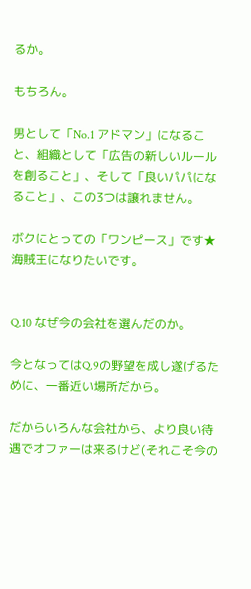るか。

もちろん。

男として「No.1 アドマン」になること、組織として「広告の新しいルールを創ること」、そして「良いパパになること」、この3つは譲れません。

ボクにとっての「ワンピース」です★ 海賊王になりたいです。


Q.10 なぜ今の会社を選んだのか。

今となってはQ.9の野望を成し遂げるために、一番近い場所だから。

だからいろんな会社から、より良い待遇でオファーは来るけど(それこそ今の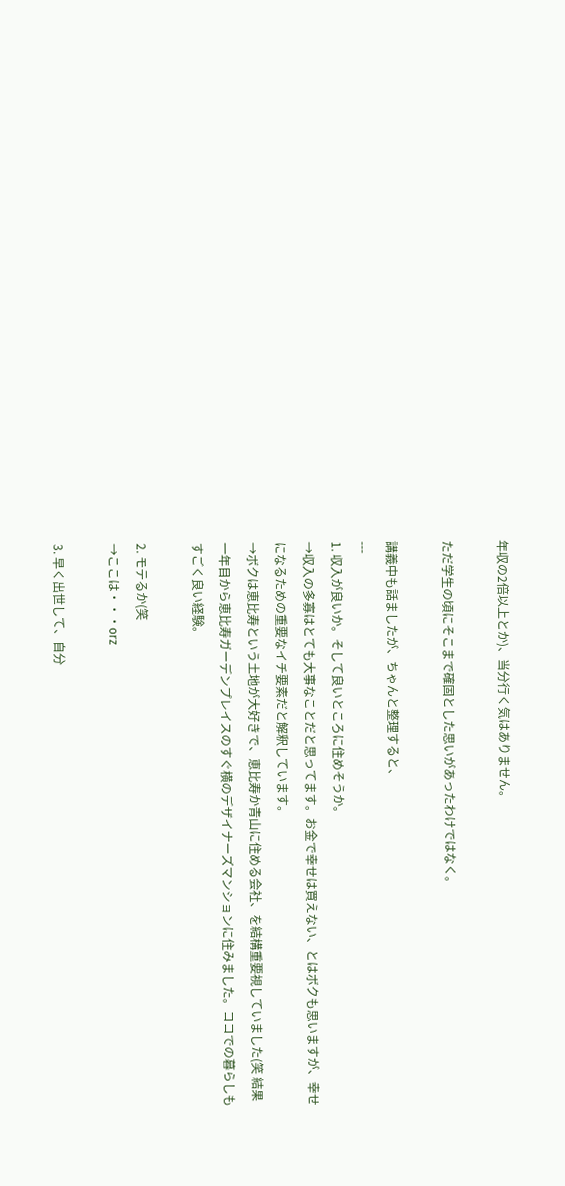年収の2倍以上とか)、当分行く気はありません。

ただ学生の頃にそこまで確固とした思いがあったわけではなく。

講義中も話ましたが、ちゃんと整理すると、
---
1. 収入が良いか。そして良いところに住めそうか。
→収入の多寡はとても大事なことだと思ってます。お金で幸せは買えない、とはボクも思いますが、幸せになるための重要なイチ要素だと解釈しています。
→ボクは恵比寿という土地が大好きで、恵比寿か青山に住める会社、を結構重要視していました(笑 結果一年目から恵比寿ガーデンプレイスのすぐ横のデザイナーズマンションに住みました。ココでの暮らしもすごく良い経験。

2. モテるか(笑
→ここは・・・orz

3. 早く出世して、自分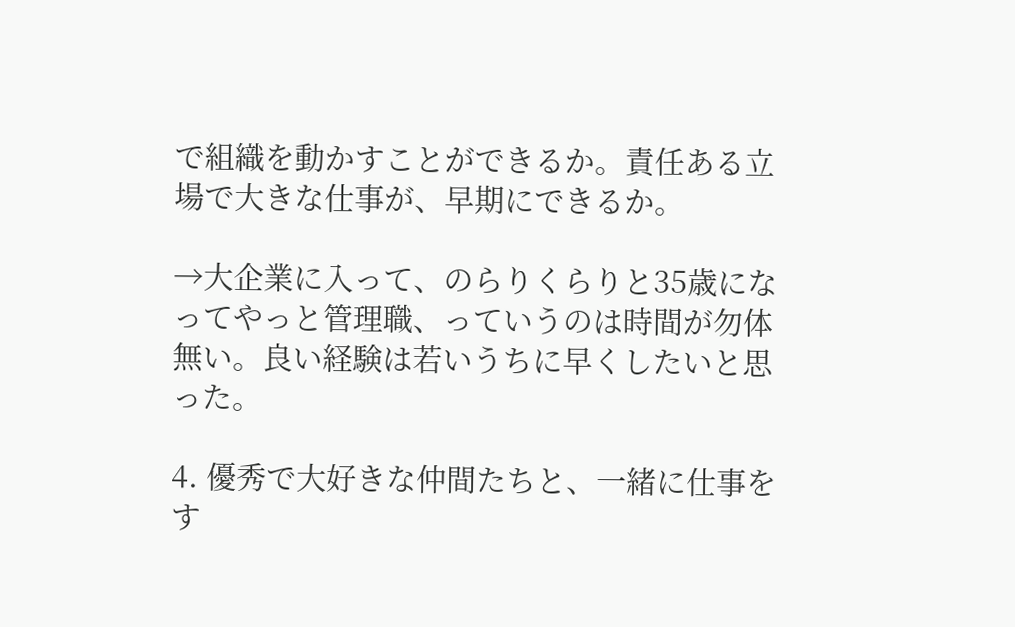で組織を動かすことができるか。責任ある立場で大きな仕事が、早期にできるか。

→大企業に入って、のらりくらりと35歳になってやっと管理職、っていうのは時間が勿体無い。良い経験は若いうちに早くしたいと思った。

4. 優秀で大好きな仲間たちと、一緒に仕事をす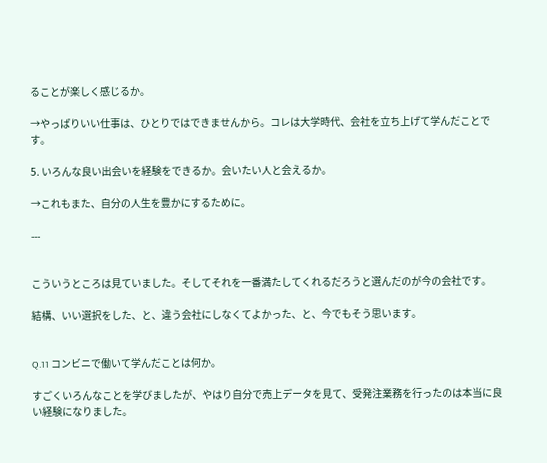ることが楽しく感じるか。

→やっぱりいい仕事は、ひとりではできませんから。コレは大学時代、会社を立ち上げて学んだことです。

5. いろんな良い出会いを経験をできるか。会いたい人と会えるか。

→これもまた、自分の人生を豊かにするために。

---


こういうところは見ていました。そしてそれを一番満たしてくれるだろうと選んだのが今の会社です。

結構、いい選択をした、と、違う会社にしなくてよかった、と、今でもそう思います。


Q.11 コンビニで働いて学んだことは何か。

すごくいろんなことを学びましたが、やはり自分で売上データを見て、受発注業務を行ったのは本当に良い経験になりました。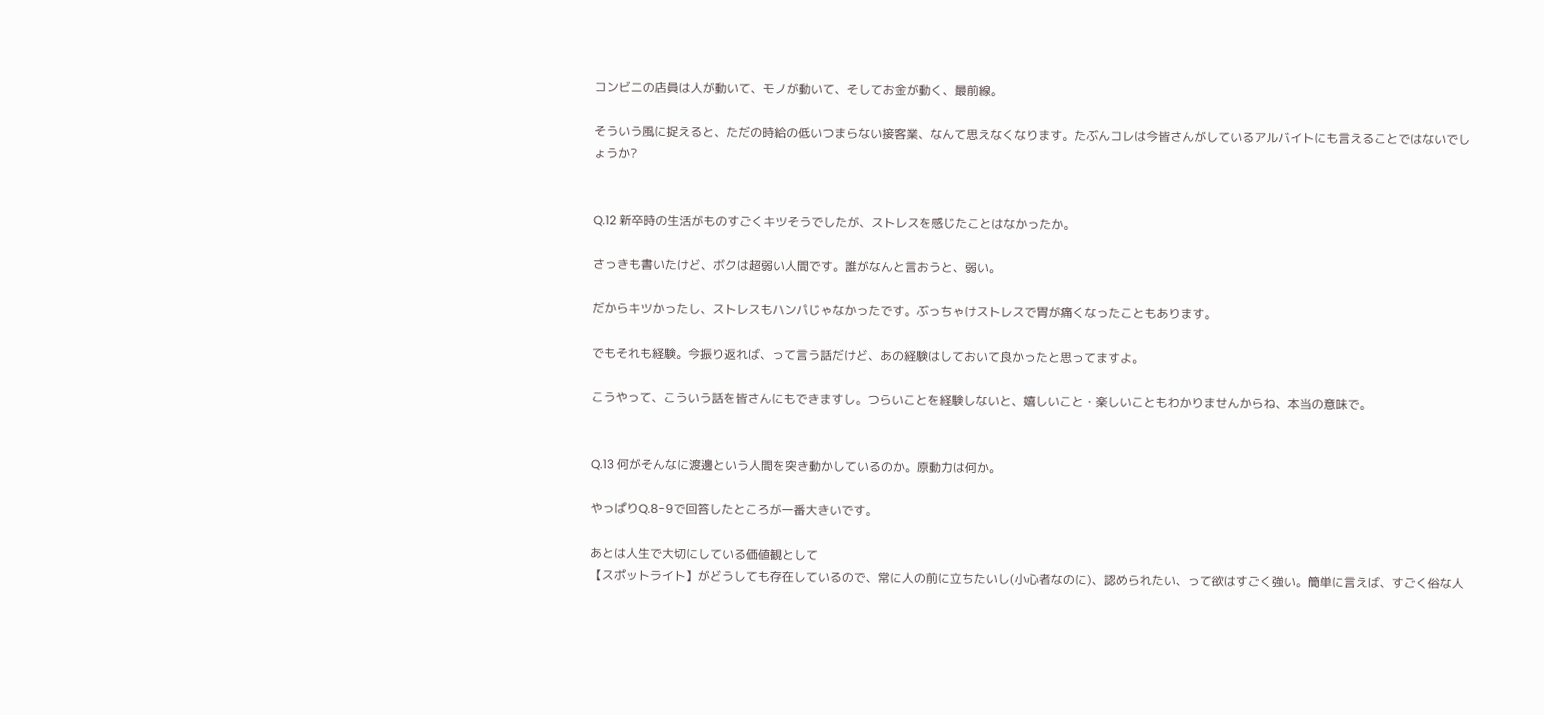コンビニの店員は人が動いて、モノが動いて、そしてお金が動く、最前線。

そういう風に捉えると、ただの時給の低いつまらない接客業、なんて思えなくなります。たぶんコレは今皆さんがしているアルバイトにも言えることではないでしょうか?


Q.12 新卒時の生活がものすごくキツそうでしたが、ストレスを感じたことはなかったか。

さっきも書いたけど、ボクは超弱い人間です。誰がなんと言おうと、弱い。

だからキツかったし、ストレスもハンパじゃなかったです。ぶっちゃけストレスで胃が痛くなったこともあります。

でもそれも経験。今振り返れば、って言う話だけど、あの経験はしておいて良かったと思ってますよ。

こうやって、こういう話を皆さんにもできますし。つらいことを経験しないと、嬉しいこと・楽しいこともわかりませんからね、本当の意味で。


Q.13 何がそんなに渡邊という人間を突き動かしているのか。原動力は何か。

やっぱりQ.8-9で回答したところが一番大きいです。

あとは人生で大切にしている価値観として
【スポットライト】がどうしても存在しているので、常に人の前に立ちたいし(小心者なのに)、認められたい、って欲はすごく強い。簡単に言えば、すごく俗な人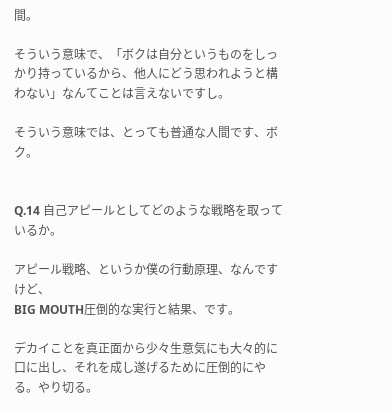間。

そういう意味で、「ボクは自分というものをしっかり持っているから、他人にどう思われようと構わない」なんてことは言えないですし。

そういう意味では、とっても普通な人間です、ボク。


Q.14 自己アピールとしてどのような戦略を取っているか。

アピール戦略、というか僕の行動原理、なんですけど、
BIG MOUTH圧倒的な実行と結果、です。

デカイことを真正面から少々生意気にも大々的に口に出し、それを成し遂げるために圧倒的にやる。やり切る。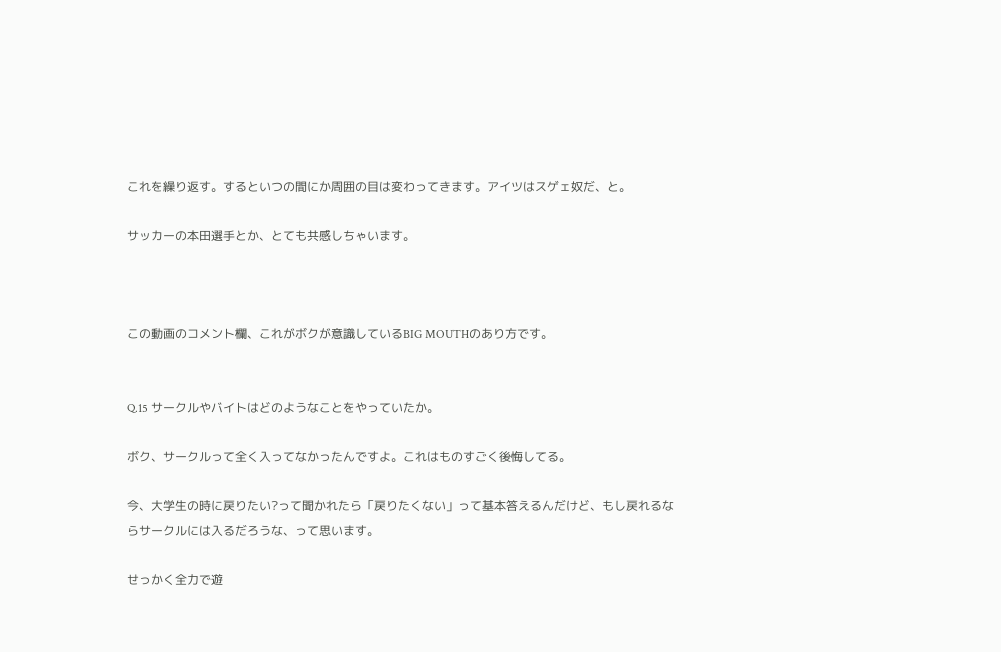これを繰り返す。するといつの間にか周囲の目は変わってきます。アイツはスゲェ奴だ、と。

サッカーの本田選手とか、とても共感しちゃいます。



この動画のコメント欄、これがボクが意識しているBIG MOUTHのあり方です。


Q.15 サークルやバイトはどのようなことをやっていたか。

ボク、サークルって全く入ってなかったんですよ。これはものすごく後悔してる。

今、大学生の時に戻りたい?って聞かれたら「戻りたくない」って基本答えるんだけど、もし戻れるならサークルには入るだろうな、って思います。

せっかく全力で遊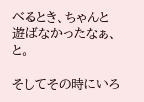べるとき、ちゃんと遊ばなかったなぁ、と。

そしてその時にいろ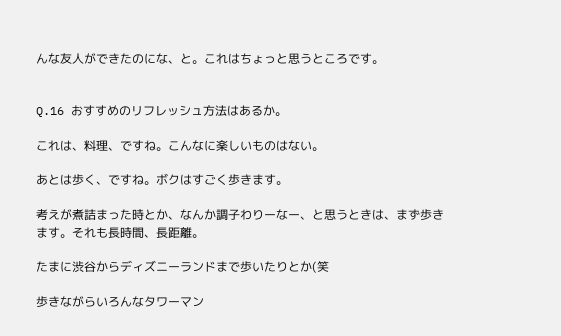んな友人ができたのにな、と。これはちょっと思うところです。


Q.16 おすすめのリフレッシュ方法はあるか。

これは、料理、ですね。こんなに楽しいものはない。

あとは歩く、ですね。ボクはすごく歩きます。

考えが煮詰まった時とか、なんか調子わりーなー、と思うときは、まず歩きます。それも長時間、長距離。

たまに渋谷からディズニーランドまで歩いたりとか(笑

歩きながらいろんなタワーマン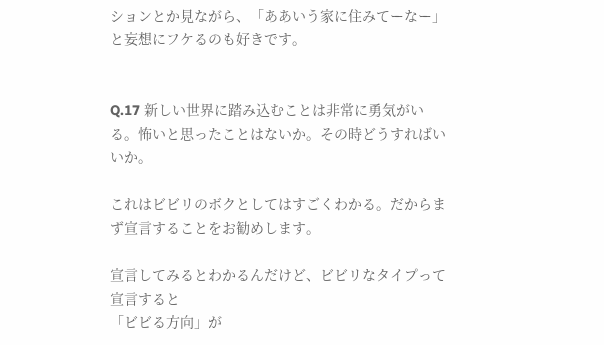ションとか見ながら、「ああいう家に住みてーなー」と妄想にフケるのも好きです。


Q.17 新しい世界に踏み込むことは非常に勇気がいる。怖いと思ったことはないか。その時どうすればいいか。

これはビビリのボクとしてはすごくわかる。だからまず宣言することをお勧めします。

宣言してみるとわかるんだけど、ビビリなタイプって宣言すると
「ビビる方向」が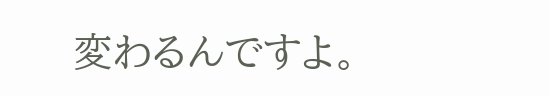変わるんですよ。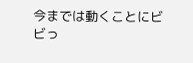今までは動くことにビビっ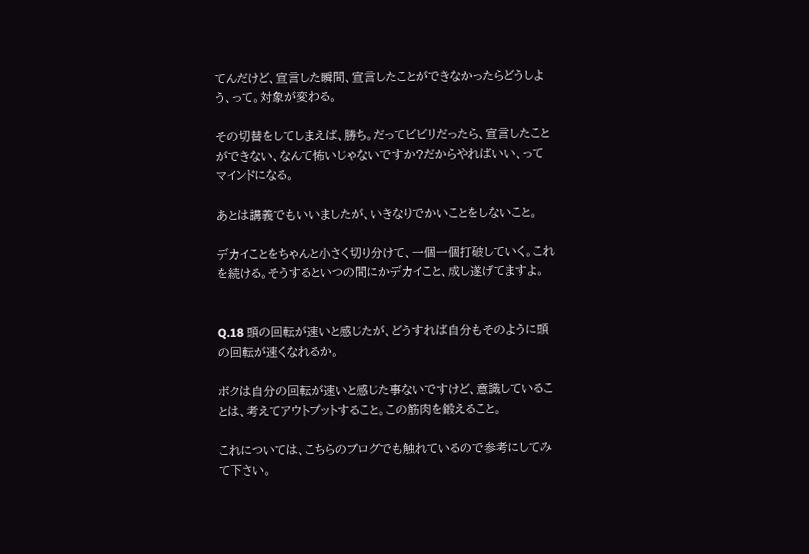てんだけど、宣言した瞬間、宣言したことができなかったらどうしよう、って。対象が変わる。

その切替をしてしまえば、勝ち。だってビビリだったら、宣言したことができない、なんて怖いじゃないですか?だからやればいい、ってマインドになる。

あとは講義でもいいましたが、いきなりでかいことをしないこと。

デカイことをちゃんと小さく切り分けて、一個一個打破していく。これを続ける。そうするといつの間にかデカイこと、成し遂げてますよ。


Q.18 頭の回転が速いと感じたが、どうすれば自分もそのように頭の回転が速くなれるか。

ボクは自分の回転が速いと感じた事ないですけど、意識していることは、考えてアウトプットすること。この筋肉を鍛えること。

これについては、こちらのブログでも触れているので参考にしてみて下さい。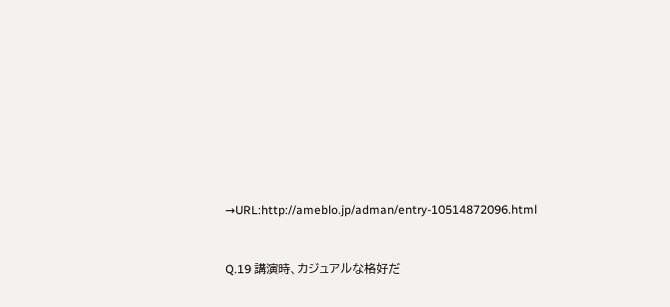→URL:http://ameblo.jp/adman/entry-10514872096.html


Q.19 講演時、カジュアルな格好だ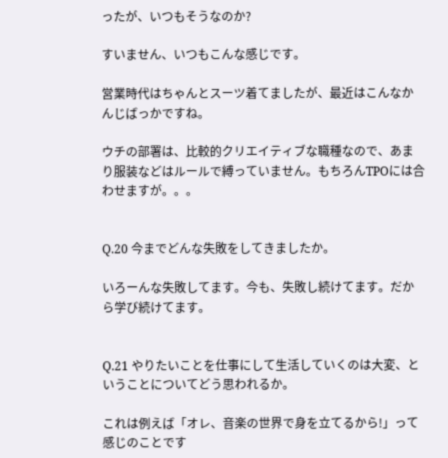ったが、いつもそうなのか?

すいません、いつもこんな感じです。

営業時代はちゃんとスーツ着てましたが、最近はこんなかんじばっかですね。

ウチの部署は、比較的クリエイティブな職種なので、あまり服装などはルールで縛っていません。もちろんTPOには合わせますが。。。


Q.20 今までどんな失敗をしてきましたか。

いろーんな失敗してます。今も、失敗し続けてます。だから学び続けてます。


Q.21 やりたいことを仕事にして生活していくのは大変、ということについてどう思われるか。

これは例えば「オレ、音楽の世界で身を立てるから!」って感じのことです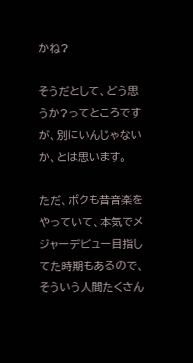かね?

そうだとして、どう思うか?ってところですが、別にいんじゃないか、とは思います。

ただ、ボクも昔音楽をやっていて、本気でメジャーデビュー目指してた時期もあるので、そういう人間たくさん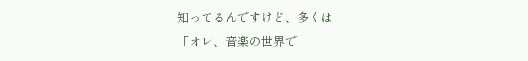知ってるんですけど、多くは
「オレ、音楽の世界で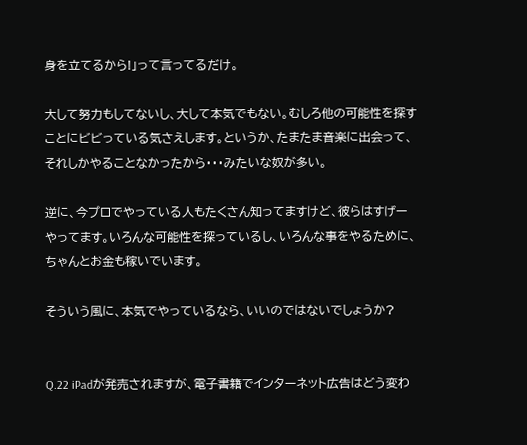身を立てるから!」って言ってるだけ。

大して努力もしてないし、大して本気でもない。むしろ他の可能性を探すことにビビっている気さえします。というか、たまたま音楽に出会って、それしかやることなかったから・・・みたいな奴が多い。

逆に、今プロでやっている人もたくさん知ってますけど、彼らはすげーやってます。いろんな可能性を探っているし、いろんな事をやるために、ちゃんとお金も稼いでいます。

そういう風に、本気でやっているなら、いいのではないでしょうか?


Q.22 iPadが発売されますが、電子書籍でインターネット広告はどう変わ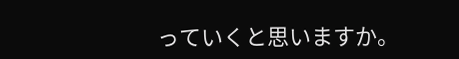っていくと思いますか。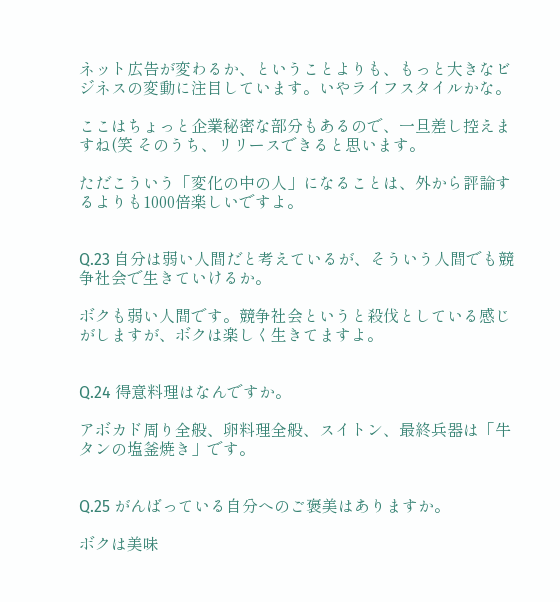ネット広告が変わるか、ということよりも、もっと大きなビジネスの変動に注目しています。いやライフスタイルかな。

ここはちょっと企業秘密な部分もあるので、一旦差し控えますね(笑 そのうち、リリースできると思います。

ただこういう「変化の中の人」になることは、外から評論するよりも1000倍楽しいですよ。


Q.23 自分は弱い人間だと考えているが、そういう人間でも競争社会で生きていけるか。

ボクも弱い人間です。競争社会というと殺伐としている感じがしますが、ボクは楽しく生きてますよ。


Q.24 得意料理はなんですか。

アボカド周り全般、卵料理全般、スイトン、最終兵器は「牛タンの塩釜焼き」です。


Q.25 がんばっている自分へのご褒美はありますか。

ボクは美味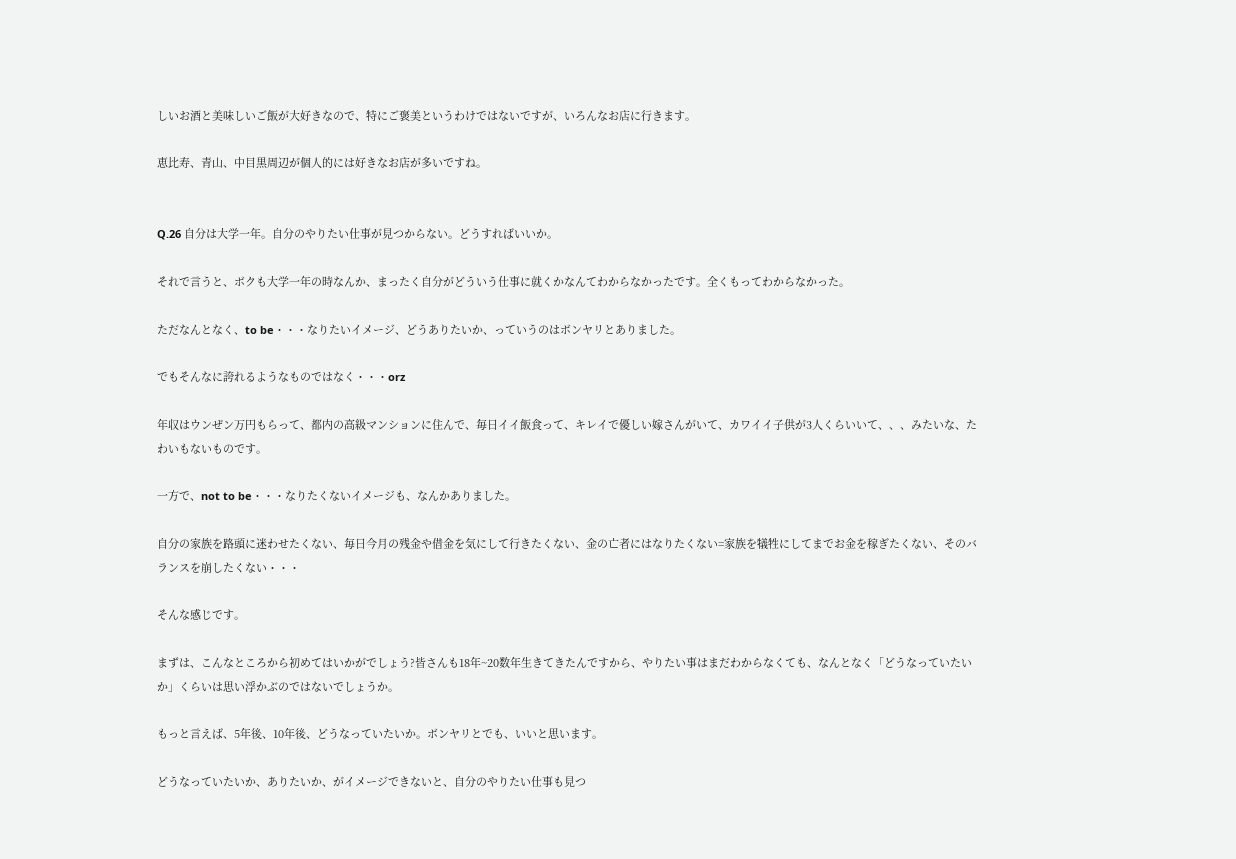しいお酒と美味しいご飯が大好きなので、特にご褒美というわけではないですが、いろんなお店に行きます。

恵比寿、青山、中目黒周辺が個人的には好きなお店が多いですね。


Q.26 自分は大学一年。自分のやりたい仕事が見つからない。どうすればいいか。

それで言うと、ボクも大学一年の時なんか、まったく自分がどういう仕事に就くかなんてわからなかったです。全くもってわからなかった。

ただなんとなく、to be・・・なりたいイメージ、どうありたいか、っていうのはボンヤリとありました。

でもそんなに誇れるようなものではなく・・・orz

年収はウンぜン万円もらって、都内の高級マンションに住んで、毎日イイ飯食って、キレイで優しい嫁さんがいて、カワイイ子供が3人くらいいて、、、みたいな、たわいもないものです。

一方で、not to be・・・なりたくないイメージも、なんかありました。

自分の家族を路頭に迷わせたくない、毎日今月の残金や借金を気にして行きたくない、金の亡者にはなりたくない=家族を犠牲にしてまでお金を稼ぎたくない、そのバランスを崩したくない・・・

そんな感じです。

まずは、こんなところから初めてはいかがでしょう?皆さんも18年~20数年生きてきたんですから、やりたい事はまだわからなくても、なんとなく「どうなっていたいか」くらいは思い浮かぶのではないでしょうか。

もっと言えば、5年後、10年後、どうなっていたいか。ボンヤリとでも、いいと思います。

どうなっていたいか、ありたいか、がイメージできないと、自分のやりたい仕事も見つ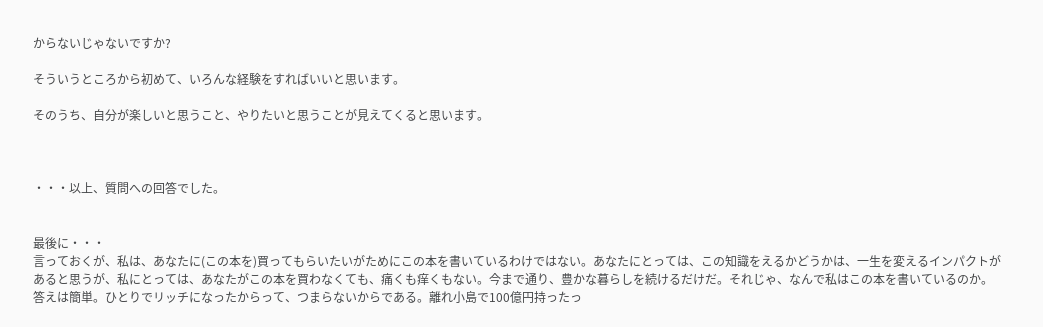からないじゃないですか?

そういうところから初めて、いろんな経験をすればいいと思います。

そのうち、自分が楽しいと思うこと、やりたいと思うことが見えてくると思います。



・・・以上、質問への回答でした。


最後に・・・
言っておくが、私は、あなたに(この本を)買ってもらいたいがためにこの本を書いているわけではない。あなたにとっては、この知識をえるかどうかは、一生を変えるインパクトがあると思うが、私にとっては、あなたがこの本を買わなくても、痛くも痒くもない。今まで通り、豊かな暮らしを続けるだけだ。それじゃ、なんで私はこの本を書いているのか。答えは簡単。ひとりでリッチになったからって、つまらないからである。離れ小島で100億円持ったっ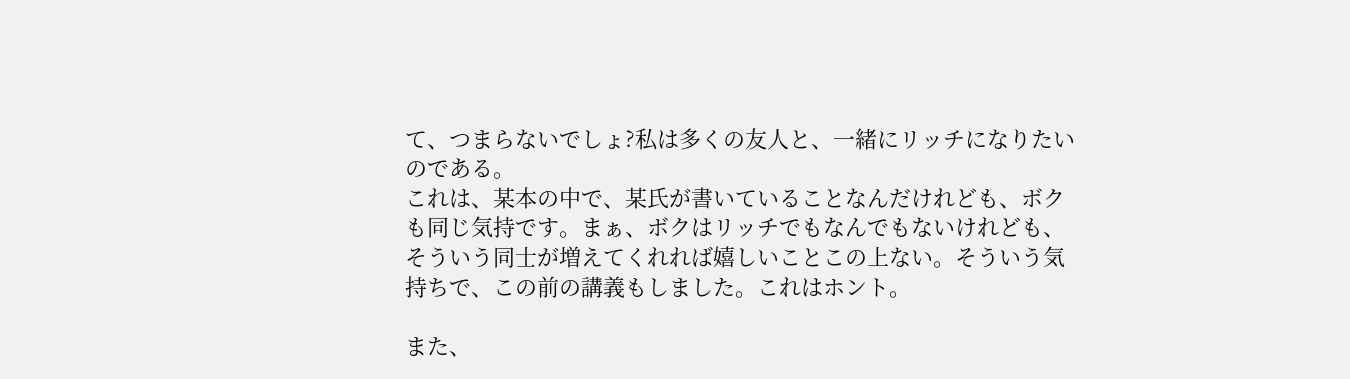て、つまらないでしょ?私は多くの友人と、一緒にリッチになりたいのである。
これは、某本の中で、某氏が書いていることなんだけれども、ボクも同じ気持です。まぁ、ボクはリッチでもなんでもないけれども、そういう同士が増えてくれれば嬉しいことこの上ない。そういう気持ちで、この前の講義もしました。これはホント。

また、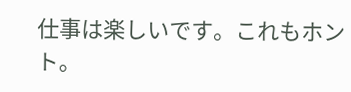仕事は楽しいです。これもホント。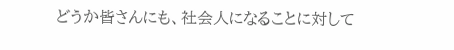どうか皆さんにも、社会人になることに対して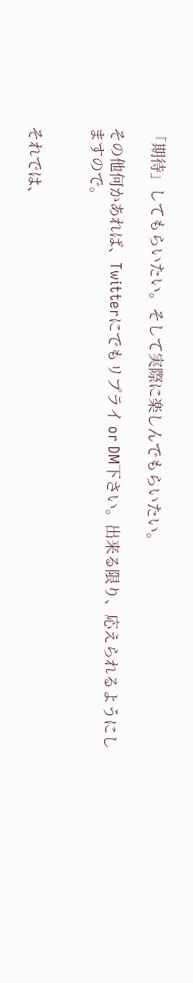「期待」してもらいたい。そして実際に楽しんでもらいたい。

その他何かあれば、Twitterにでもリプライ or DM下さい。出来る限り、応えられるようにしますので。


それでは、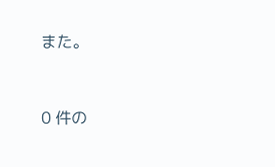また。


0 件の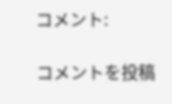コメント:

コメントを投稿